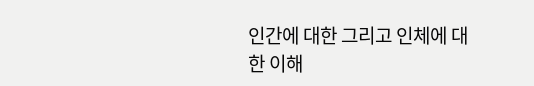인간에 대한 그리고 인체에 대한 이해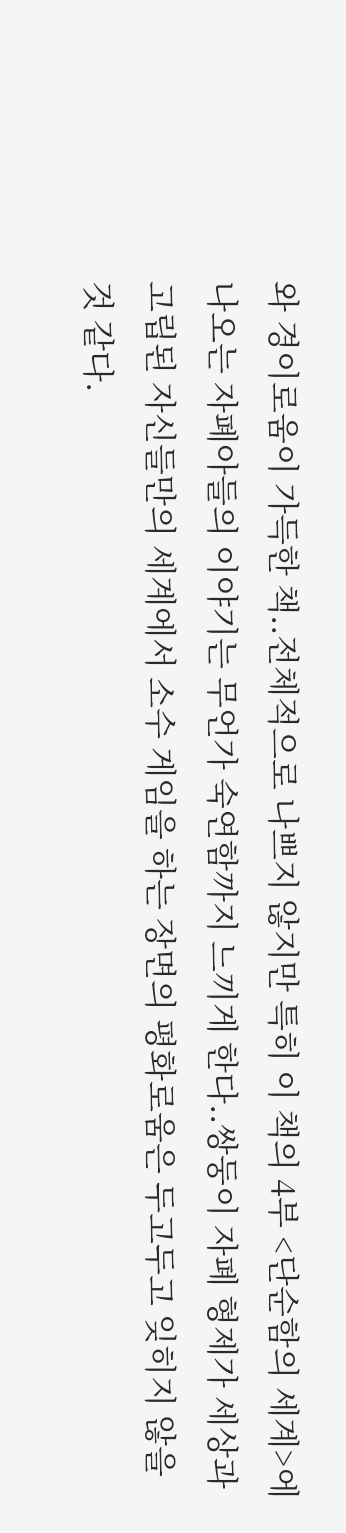와 경이로움이 가득한 책..전체적으로 나쁘지 않지만 특히 이 책의 4부 <단순함의 세계>에 나오는 자폐아들의 이야기는 무언가 숙연함까지 느끼게 한다..쌍둥이 자폐 형제가 세상과 고립된 자신들만의 세계에서 소수 게임을 하는 장면의 평화로움은 두고두고 잊히지 않을 것 같다.